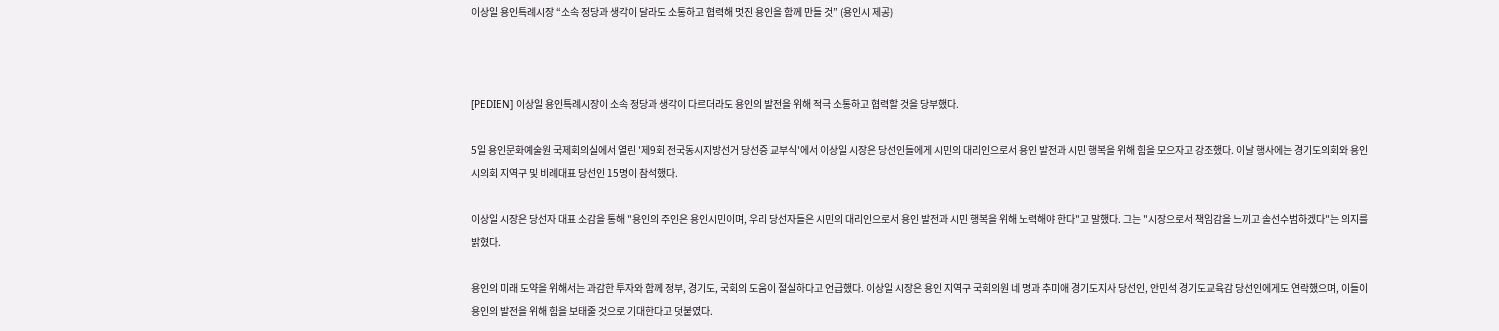이상일 용인특례시장 “소속 정당과 생각이 달라도 소통하고 협력해 멋진 용인을 함께 만들 것” (용인시 제공)



[PEDIEN] 이상일 용인특례시장이 소속 정당과 생각이 다르더라도 용인의 발전을 위해 적극 소통하고 협력할 것을 당부했다.

5일 용인문화예술원 국제회의실에서 열린 '제9회 전국동시지방선거 당선증 교부식'에서 이상일 시장은 당선인들에게 시민의 대리인으로서 용인 발전과 시민 행복을 위해 힘을 모으자고 강조했다. 이날 행사에는 경기도의회와 용인시의회 지역구 및 비례대표 당선인 15명이 참석했다.

이상일 시장은 당선자 대표 소감을 통해 "용인의 주인은 용인시민이며, 우리 당선자들은 시민의 대리인으로서 용인 발전과 시민 행복을 위해 노력해야 한다"고 말했다. 그는 "시장으로서 책임감을 느끼고 솔선수범하겠다"는 의지를 밝혔다.

용인의 미래 도약을 위해서는 과감한 투자와 함께 정부, 경기도, 국회의 도움이 절실하다고 언급했다. 이상일 시장은 용인 지역구 국회의원 네 명과 추미애 경기도지사 당선인, 안민석 경기도교육감 당선인에게도 연락했으며, 이들이 용인의 발전을 위해 힘을 보태줄 것으로 기대한다고 덧붙였다.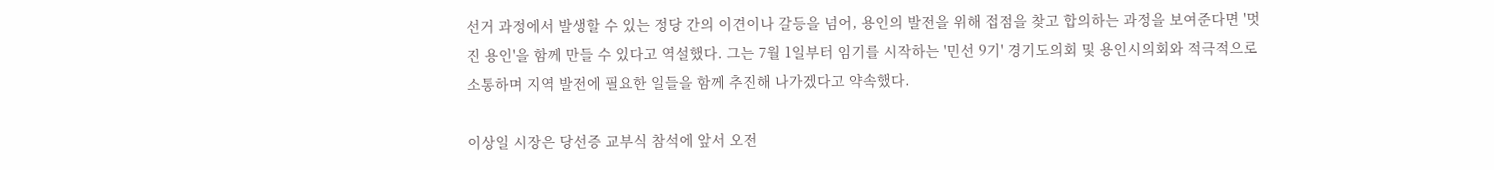선거 과정에서 발생할 수 있는 정당 간의 이견이나 갈등을 넘어, 용인의 발전을 위해 접점을 찾고 합의하는 과정을 보여준다면 '멋진 용인'을 함께 만들 수 있다고 역설했다. 그는 7월 1일부터 임기를 시작하는 '민선 9기' 경기도의회 및 용인시의회와 적극적으로 소통하며 지역 발전에 필요한 일들을 함께 추진해 나가겠다고 약속했다.

이상일 시장은 당선증 교부식 참석에 앞서 오전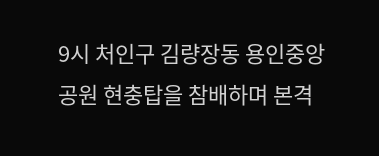9시 처인구 김량장동 용인중앙공원 현충탑을 참배하며 본격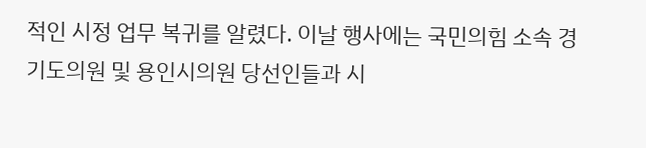적인 시정 업무 복귀를 알렸다. 이날 행사에는 국민의힘 소속 경기도의원 및 용인시의원 당선인들과 시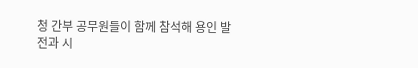청 간부 공무원들이 함께 참석해 용인 발전과 시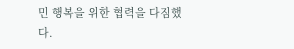민 행복을 위한 협력을 다짐했다.